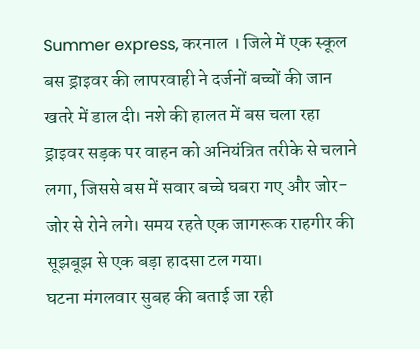Summer express, करनाल । जिले में एक स्कूल बस ड्राइवर की लापरवाही ने दर्जनों बच्चों की जान खतरे में डाल दी। नशे की हालत में बस चला रहा ड्राइवर सड़क पर वाहन को अनियंत्रित तरीके से चलाने लगा, जिससे बस में सवार बच्चे घबरा गए और जोर-जोर से रोने लगे। समय रहते एक जागरूक राहगीर की सूझबूझ से एक बड़ा हादसा टल गया।
घटना मंगलवार सुबह की बताई जा रही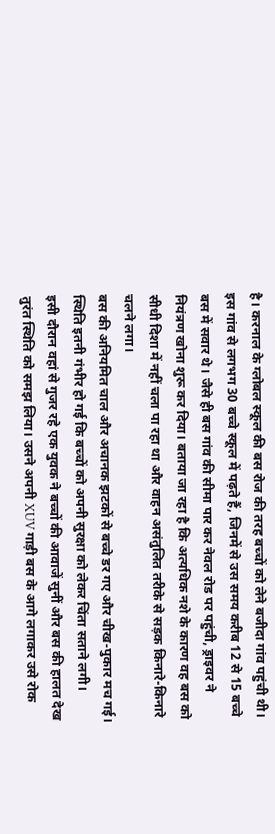है। करनाल के ग्लोबल स्कूल की बस रोज की तरह बच्चों को लेने बजीदा गांव पहुंची थी। इस गांव से लगभग 30 बच्चे स्कूल में पढ़ते हैं, जिनमें से उस समय करीब 12 से 15 बच्चे बस में सवार थे। जैसे ही बस गांव की सीमा पार कर नेवल रोड पर पहुंची, ड्राइवर ने नियंत्रण खोना शुरू कर दिया। बताया जा रहा है कि अत्यधिक नशे के कारण वह बस को सीधी दिशा में नहीं चला पा रहा था और वाहन असंतुलित तरीके से सड़क किनारे-किनारे चलने लगा।
बस की अनियमित चाल और अचानक झटकों से बच्चे डर गए और चीख-पुकार मच गई। स्थिति इतनी गंभीर हो गई कि बच्चों को अपनी सुरक्षा को लेकर चिंता सताने लगी।
इसी दौरान वहां से गुजर रहे एक युवक ने बच्चों की आवाजें सुनीं और बस की हालत देख तुरंत स्थिति को समझ लिया। उसने अपनी XUV गाड़ी बस के आगे लगाकर उसे रोक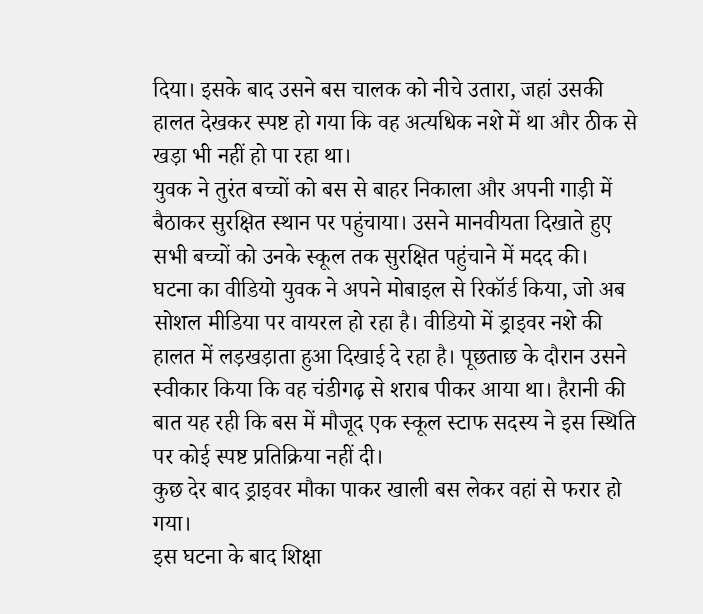दिया। इसके बाद उसने बस चालक को नीचे उतारा, जहां उसकी हालत देखकर स्पष्ट हो गया कि वह अत्यधिक नशे में था और ठीक से खड़ा भी नहीं हो पा रहा था।
युवक ने तुरंत बच्चों को बस से बाहर निकाला और अपनी गाड़ी में बैठाकर सुरक्षित स्थान पर पहुंचाया। उसने मानवीयता दिखाते हुए सभी बच्चों को उनके स्कूल तक सुरक्षित पहुंचाने में मदद की।
घटना का वीडियो युवक ने अपने मोबाइल से रिकॉर्ड किया, जो अब सोशल मीडिया पर वायरल हो रहा है। वीडियो में ड्राइवर नशे की हालत में लड़खड़ाता हुआ दिखाई दे रहा है। पूछताछ के दौरान उसने स्वीकार किया कि वह चंडीगढ़ से शराब पीकर आया था। हैरानी की बात यह रही कि बस में मौजूद एक स्कूल स्टाफ सदस्य ने इस स्थिति पर कोई स्पष्ट प्रतिक्रिया नहीं दी।
कुछ देर बाद ड्राइवर मौका पाकर खाली बस लेकर वहां से फरार हो गया।
इस घटना के बाद शिक्षा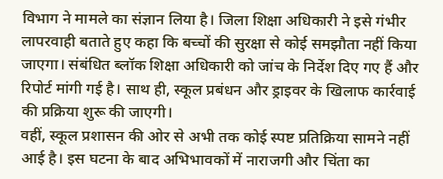विभाग ने मामले का संज्ञान लिया है। जिला शिक्षा अधिकारी ने इसे गंभीर लापरवाही बताते हुए कहा कि बच्चों की सुरक्षा से कोई समझौता नहीं किया जाएगा। संबंधित ब्लॉक शिक्षा अधिकारी को जांच के निर्देश दिए गए हैं और रिपोर्ट मांगी गई है। साथ ही, स्कूल प्रबंधन और ड्राइवर के खिलाफ कार्रवाई की प्रक्रिया शुरू की जाएगी।
वहीं, स्कूल प्रशासन की ओर से अभी तक कोई स्पष्ट प्रतिक्रिया सामने नहीं आई है। इस घटना के बाद अभिभावकों में नाराजगी और चिंता का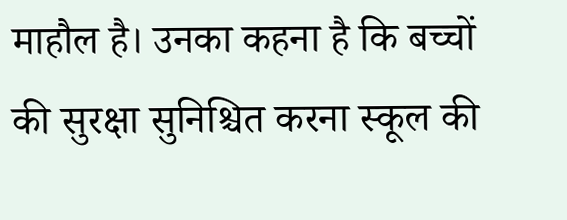माहौल है। उनका कहना है कि बच्चों की सुरक्षा सुनिश्चित करना स्कूल की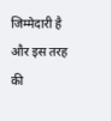जिम्मेदारी है और इस तरह की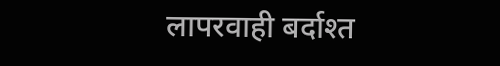लापरवाही बर्दाश्त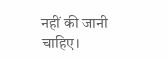नहीं की जानी चाहिए।